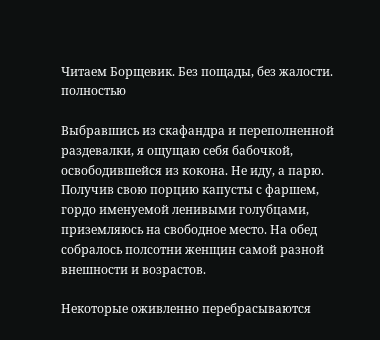Читаем Борщевик. Без пощады, без жалости. полностью

Выбравшись из скафандра и переполненной раздевалки, я ощущаю себя бабочкой, освободившейся из кокона. Не иду, а парю. Получив свою порцию капусты с фаршем, гордо именуемой ленивыми голубцами, приземляюсь на свободное место. На обед собралось полсотни женщин самой разной внешности и возрастов.

Некоторые оживленно перебрасываются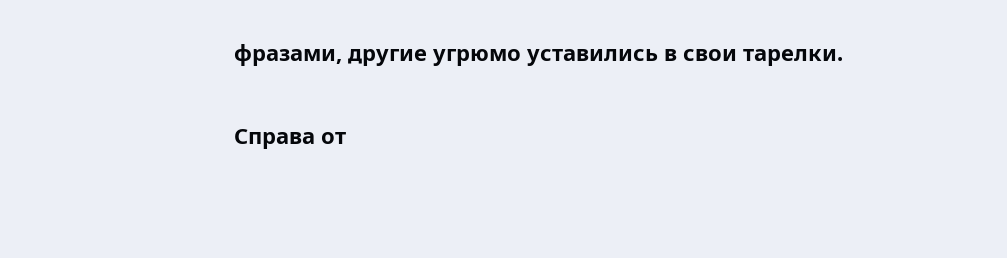фразами, другие угрюмо уставились в свои тарелки.

Справа от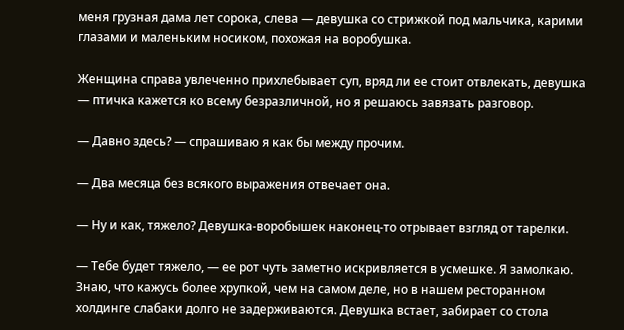меня грузная дама лет сорока, слева — девушка со стрижкой под мальчика, карими глазами и маленьким носиком, похожая на воробушка.

Женщина справа увлеченно прихлебывает суп, вряд ли ее стоит отвлекать, девушка — птичка кажется ко всему безразличной, но я решаюсь завязать разговор.

— Давно здесь? — спрашиваю я как бы между прочим.

— Два месяца без всякого выражения отвечает она.

— Ну и как, тяжело? Девушка-воробышек наконец-то отрывает взгляд от тарелки.

— Тебе будет тяжело, — ее рот чуть заметно искривляется в усмешке. Я замолкаю. Знаю, что кажусь более хрупкой, чем на самом деле, но в нашем ресторанном холдинге слабаки долго не задерживаются. Девушка встает, забирает со стола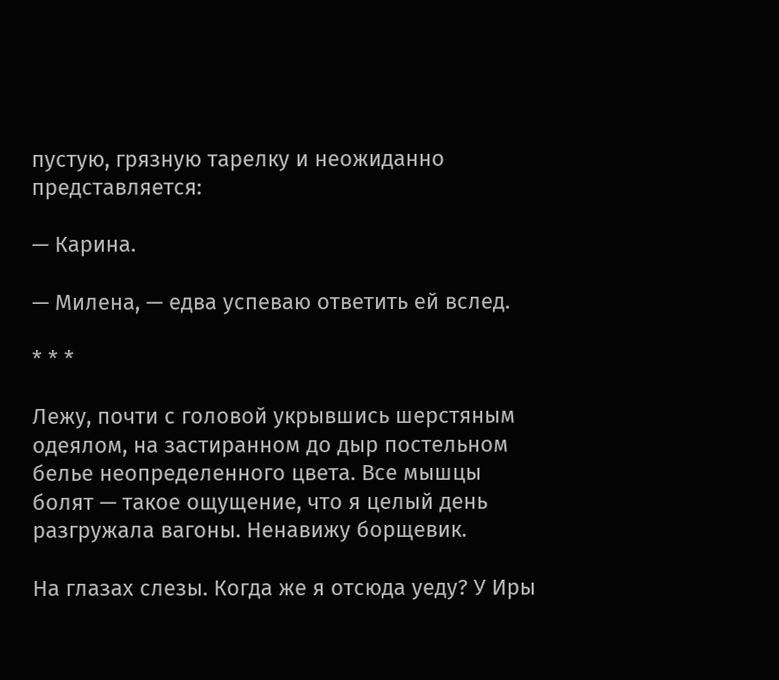пустую, грязную тарелку и неожиданно представляется:

— Карина.

— Милена, — едва успеваю ответить ей вслед.

* * *

Лежу, почти с головой укрывшись шерстяным одеялом, на застиранном до дыр постельном белье неопределенного цвета. Все мышцы болят — такое ощущение, что я целый день разгружала вагоны. Ненавижу борщевик.

На глазах слезы. Когда же я отсюда уеду? У Иры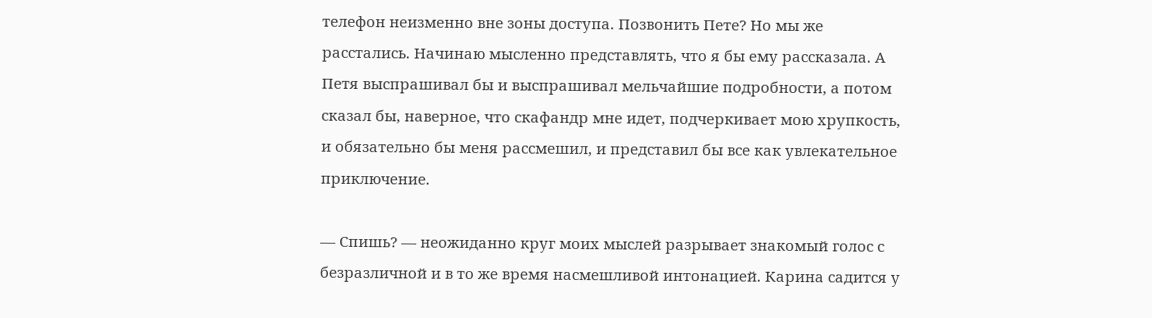телефон неизменно вне зоны доступа. Позвонить Пете? Но мы же расстались. Начинаю мысленно представлять, что я бы ему рассказала. А Петя выспрашивал бы и выспрашивал мельчайшие подробности, а потом сказал бы, наверное, что скафандр мне идет, подчеркивает мою хрупкость, и обязательно бы меня рассмешил, и представил бы все как увлекательное приключение.

— Спишь? — неожиданно круг моих мыслей разрывает знакомый голос с безразличной и в то же время насмешливой интонацией. Карина садится у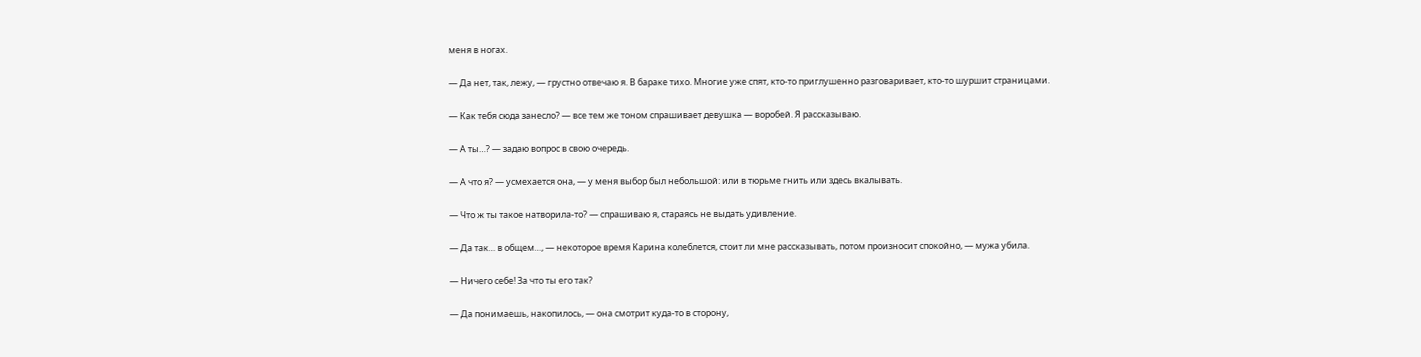меня в ногах.

— Да нет, так, лежу, — грустно отвечаю я. В бараке тихо. Многие уже спят, кто-то приглушенно разговаривает, кто-то шуршит страницами.

— Как тебя сюда занесло? — все тем же тоном спрашивает девушка — воробей. Я рассказываю.

— А ты…? — задаю вопрос в свою очередь.

— А что я? — усмехается она, — у меня выбор был небольшой: или в тюрьме гнить или здесь вкалывать.

— Что ж ты такое натворила-то? — спрашиваю я, стараясь не выдать удивление.

— Да так… в общем…, — некоторое время Карина колеблется, стоит ли мне рассказывать, потом произносит спокойно, — мужа убила.

— Ничего себе! За что ты его так?

— Да понимаешь, накопилось, — она смотрит куда-то в сторону,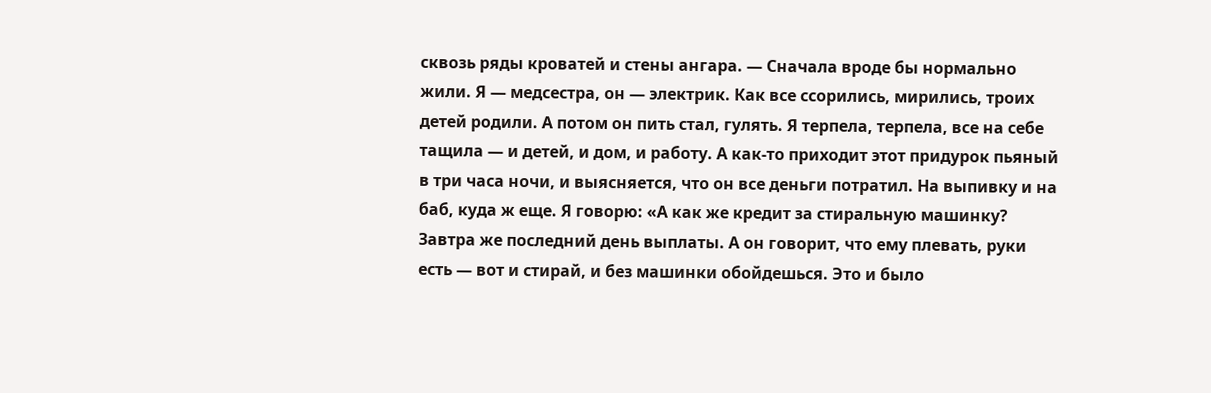сквозь ряды кроватей и стены ангара. — Сначала вроде бы нормально жили. Я — медсестра, он — электрик. Как все ссорились, мирились, троих детей родили. А потом он пить стал, гулять. Я терпела, терпела, все на себе тащила — и детей, и дом, и работу. А как-то приходит этот придурок пьяный в три часа ночи, и выясняется, что он все деньги потратил. На выпивку и на баб, куда ж еще. Я говорю: «А как же кредит за стиральную машинку? Завтра же последний день выплаты. А он говорит, что ему плевать, руки есть — вот и стирай, и без машинки обойдешься. Это и было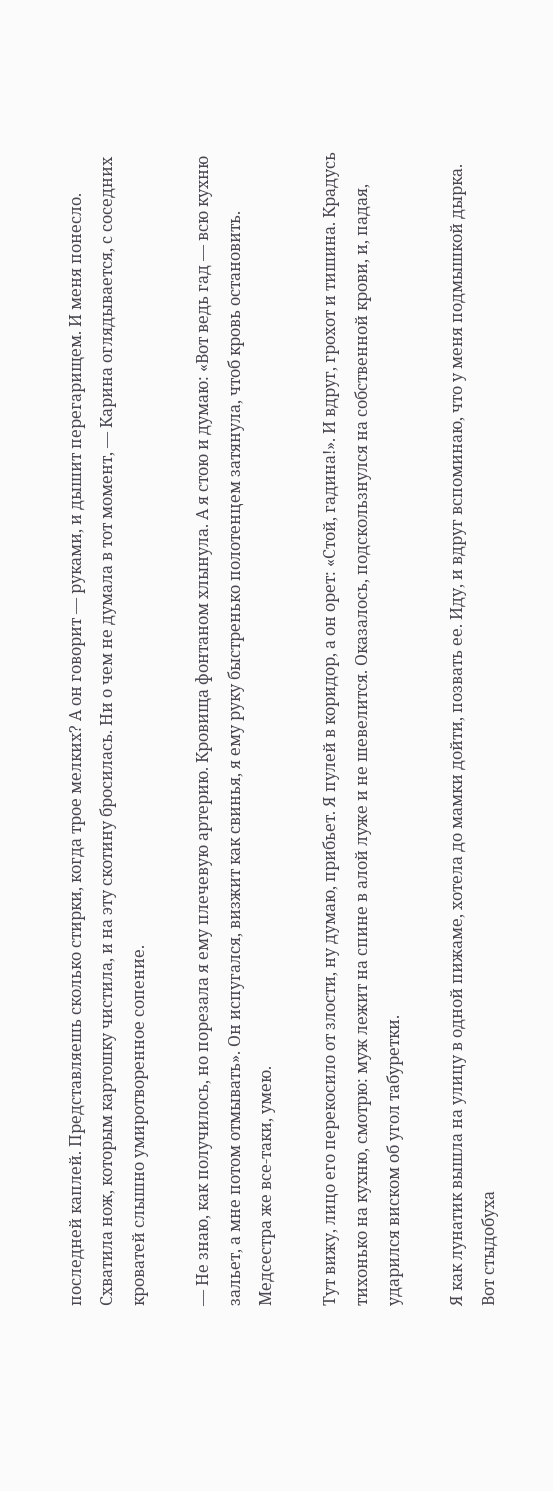последней каплей. Представляешь сколько стирки, когда трое мелких? А он говорит — руками, и дышит перегарищем. И меня понесло. Схватила нож, которым картошку чистила, и на эту скотину бросилась. Ни о чем не думала в тот момент, — Карина оглядывается, с соседних кроватей слышно умиротворенное сопение.

— Не знаю, как получилось, но порезала я ему плечевую артерию. Кровища фонтаном хлынула. А я стою и думаю: «Вот ведь гад — всю кухню зальет, а мне потом отмывать». Он испугался, визжит как свинья, я ему руку быстренько полотенцем затянула, чтоб кровь остановить. Медсестра же все-таки, умею.

Тут вижу, лицо его перекосило от злости, ну думаю, прибьет. Я пулей в коридор, а он орет: «Стой, гадина!». И вдруг, грохот и тишина. Крадусь тихонько на кухню, смотрю: муж лежит на спине в алой луже и не шевелится. Оказалось, подскользнулся на собственной крови, и, падая, ударился виском об угол табуретки.

Я как лунатик вышла на улицу в одной пижаме, хотела до мамки дойти, позвать ее. Иду, и вдруг вспоминаю, что у меня подмышкой дырка. Вот стыдобуха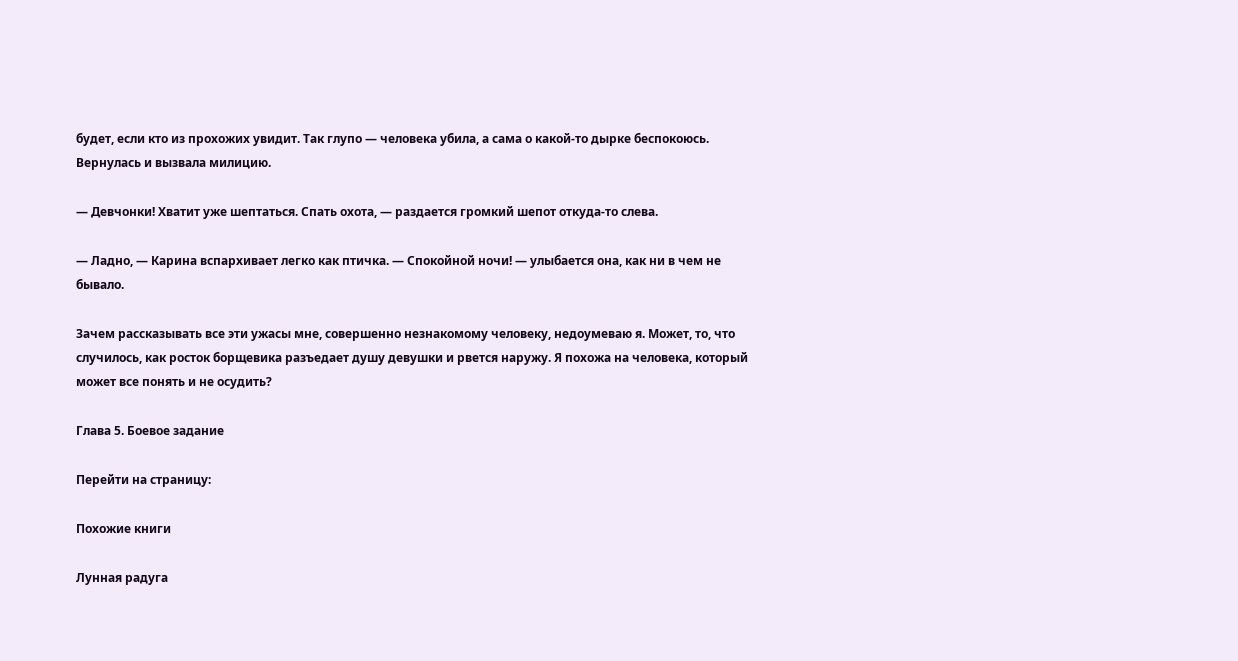будет, если кто из прохожих увидит. Так глупо — человека убила, а сама о какой-то дырке беспокоюсь. Вернулась и вызвала милицию.

— Девчонки! Хватит уже шептаться. Спать охота, — раздается громкий шепот откуда-то слева.

— Ладно, — Карина вспархивает легко как птичка. — Спокойной ночи! — улыбается она, как ни в чем не бывало.

Зачем рассказывать все эти ужасы мне, совершенно незнакомому человеку, недоумеваю я. Может, то, что случилось, как росток борщевика разъедает душу девушки и рвется наружу. Я похожа на человека, который может все понять и не осудить?

Глава 5. Боевое задание

Перейти на страницу:

Похожие книги

Лунная радуга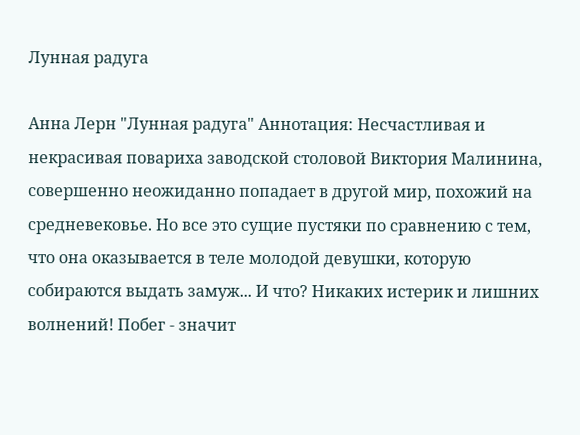Лунная радуга

Анна Лерн "Лунная радуга" Аннотация: Несчастливая и некрасивая повариха заводской столовой Виктория Малинина, совершенно неожиданно попадает в другой мир, похожий на средневековье. Но все это сущие пустяки по сравнению с тем, что она оказывается в теле молодой девушки, которую собираются выдать замуж... И что? Никаких истерик и лишних волнений! Побег - значит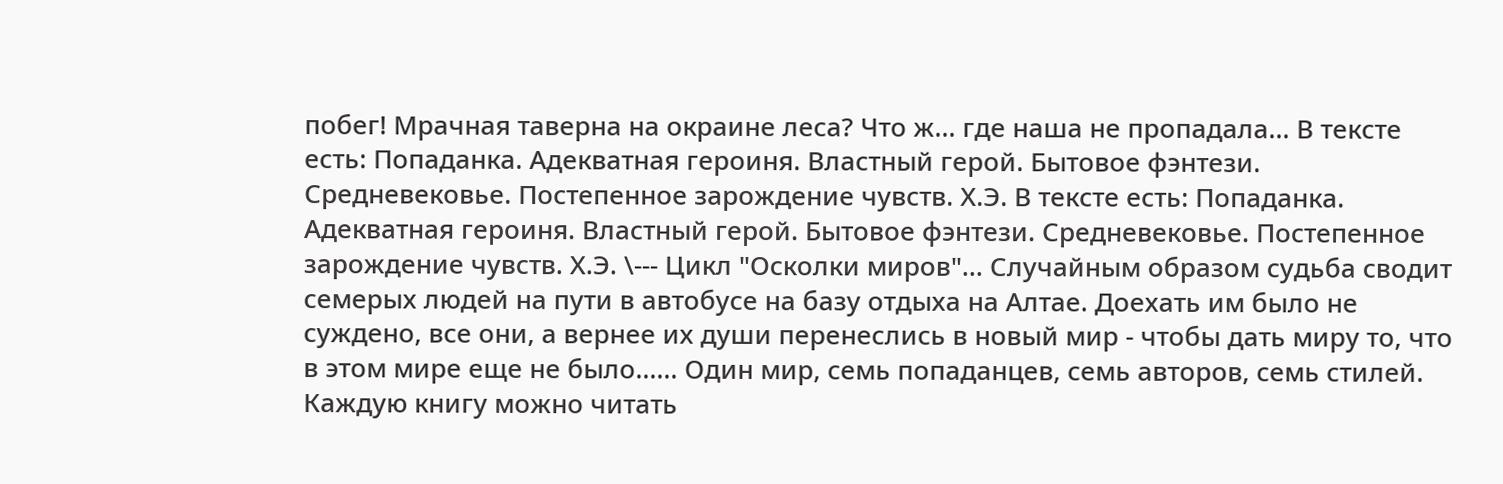побег! Мрачная таверна на окраине леса? Что ж... где наша не пропадала... В тексте есть: Попаданка. Адекватная героиня. Властный герой. Бытовое фэнтези. Средневековье. Постепенное зарождение чувств. Х.Э. В тексте есть: Попаданка. Адекватная героиня. Властный герой. Бытовое фэнтези. Средневековье. Постепенное зарождение чувств. Х.Э. \--- Цикл "Осколки миров"... Случайным образом судьба сводит семерых людей на пути в автобусе на базу отдыха на Алтае. Доехать им было не суждено, все они, а вернее их души перенеслись в новый мир - чтобы дать миру то, что в этом мире еще не было...... Один мир, семь попаданцев, семь авторов, семь стилей. Каждую книгу можно читать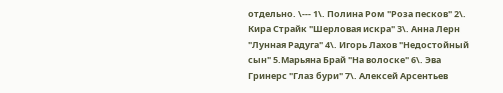отдельно. \--- 1\. Полина Ром "Роза песков" 2\. Кира Страйк "Шерловая искра" 3\. Анна Лерн "Лунная Радуга" 4\. Игорь Лахов "Недостойный сын" 5.Марьяна Брай "На волоске" 6\. Эва Гринерс "Глаз бури" 7\. Алексей Арсентьев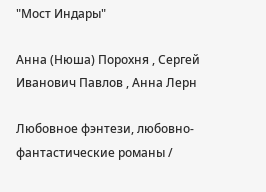"Мост Индары"

Анна (Нюша) Порохня , Сергей Иванович Павлов , Анна Лерн

Любовное фэнтези, любовно-фантастические романы /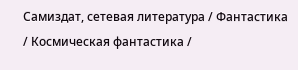Самиздат, сетевая литература / Фантастика / Космическая фантастика /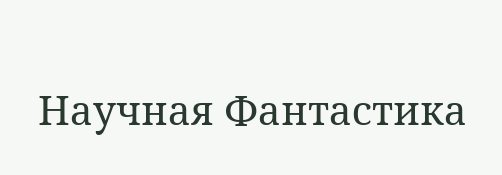Научная Фантастика